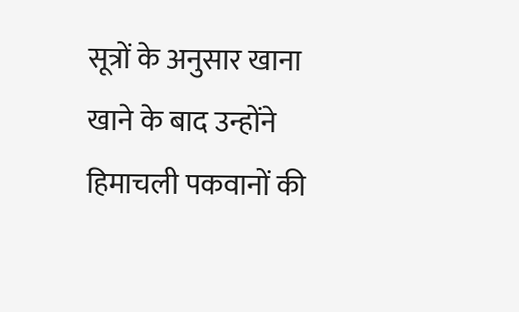सूत्रों के अनुसार खाना खाने के बाद उन्होंने हिमाचली पकवानों की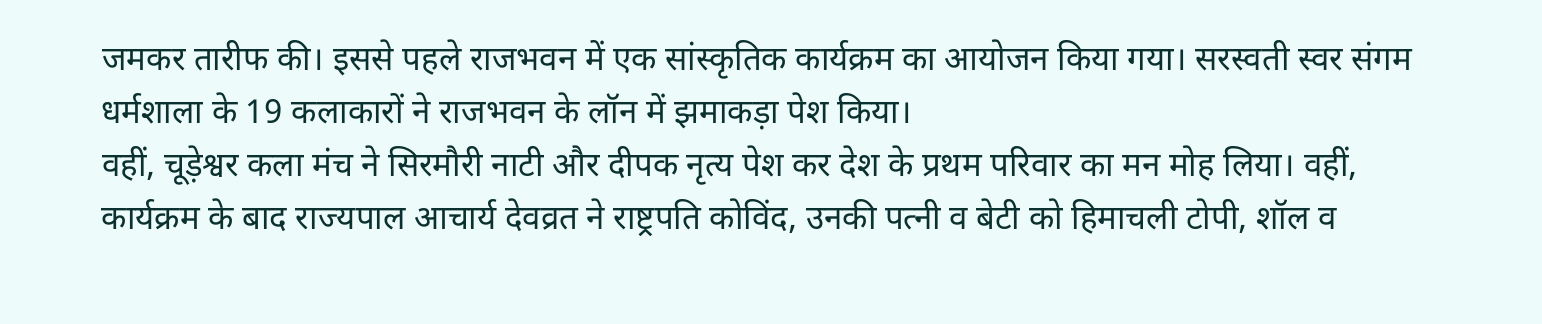जमकर तारीफ की। इससे पहले राजभवन में एक सांस्कृतिक कार्यक्रम का आयोजन किया गया। सरस्वती स्वर संगम धर्मशाला के 19 कलाकारों ने राजभवन के लॉन में झमाकड़ा पेश किया।
वहीं, चूड़ेश्वर कला मंच ने सिरमौरी नाटी और दीपक नृत्य पेश कर देश के प्रथम परिवार का मन मोह लिया। वहीं, कार्यक्रम के बाद राज्यपाल आचार्य देवव्रत ने राष्ट्रपति कोविंद, उनकी पत्नी व बेटी को हिमाचली टोपी, शॉल व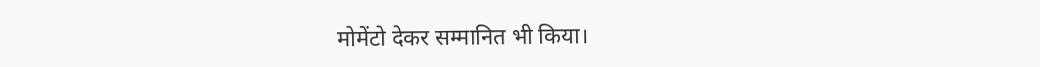मोमेंटो देकर सम्मानित भी किया।